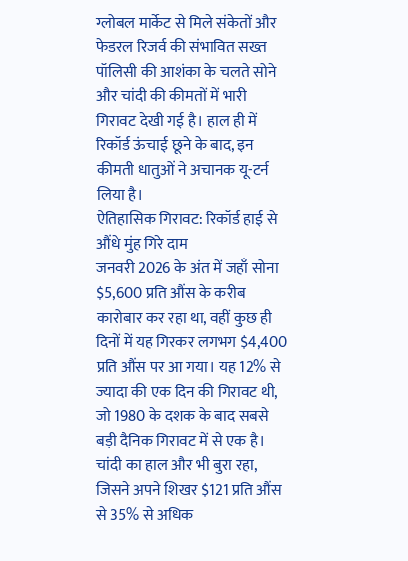ग्लोबल मार्केट से मिले संकेतों और फेडरल रिजर्व की संभावित सख्त पॉलिसी की आशंका के चलते सोने और चांदी की कीमतों में भारी गिरावट देखी गई है। हाल ही में रिकॉर्ड ऊंचाई छूने के बाद, इन कीमती धातुओं ने अचानक यू-टर्न लिया है।
ऐतिहासिक गिरावट: रिकॉर्ड हाई से औंधे मुंह गिरे दाम
जनवरी 2026 के अंत में जहाँ सोना $5,600 प्रति औंस के करीब कारोबार कर रहा था, वहीं कुछ ही दिनों में यह गिरकर लगभग $4,400 प्रति औंस पर आ गया। यह 12% से ज्यादा की एक दिन की गिरावट थी, जो 1980 के दशक के बाद सबसे बड़ी दैनिक गिरावट में से एक है। चांदी का हाल और भी बुरा रहा, जिसने अपने शिखर $121 प्रति औंस से 35% से अधिक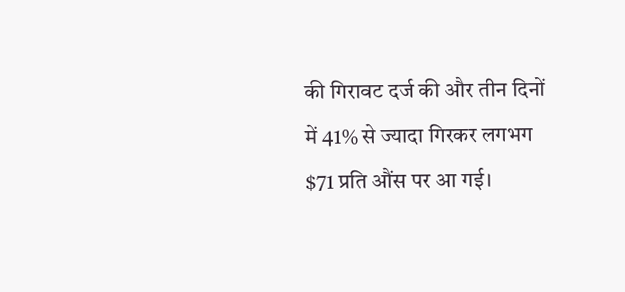की गिरावट दर्ज की और तीन दिनों में 41% से ज्यादा गिरकर लगभग $71 प्रति औंस पर आ गई।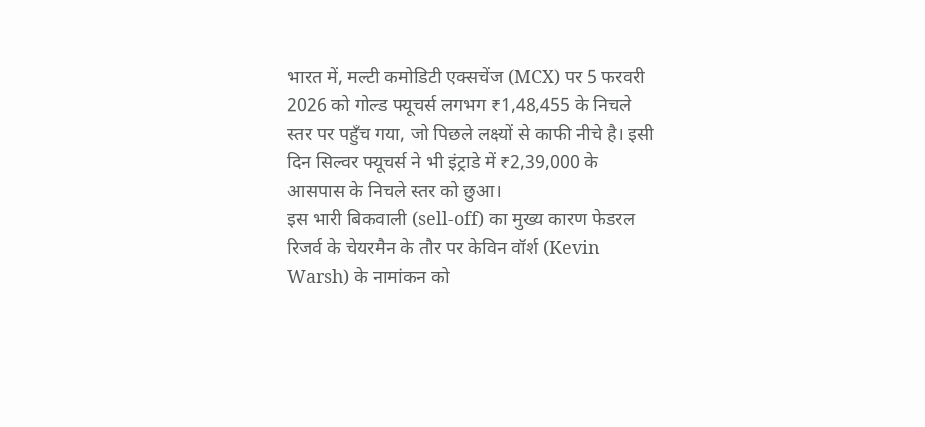भारत में, मल्टी कमोडिटी एक्सचेंज (MCX) पर 5 फरवरी 2026 को गोल्ड फ्यूचर्स लगभग ₹1,48,455 के निचले स्तर पर पहुँच गया, जो पिछले लक्ष्यों से काफी नीचे है। इसी दिन सिल्वर फ्यूचर्स ने भी इंट्राडे में ₹2,39,000 के आसपास के निचले स्तर को छुआ।
इस भारी बिकवाली (sell-off) का मुख्य कारण फेडरल रिजर्व के चेयरमैन के तौर पर केविन वॉर्श (Kevin Warsh) के नामांकन को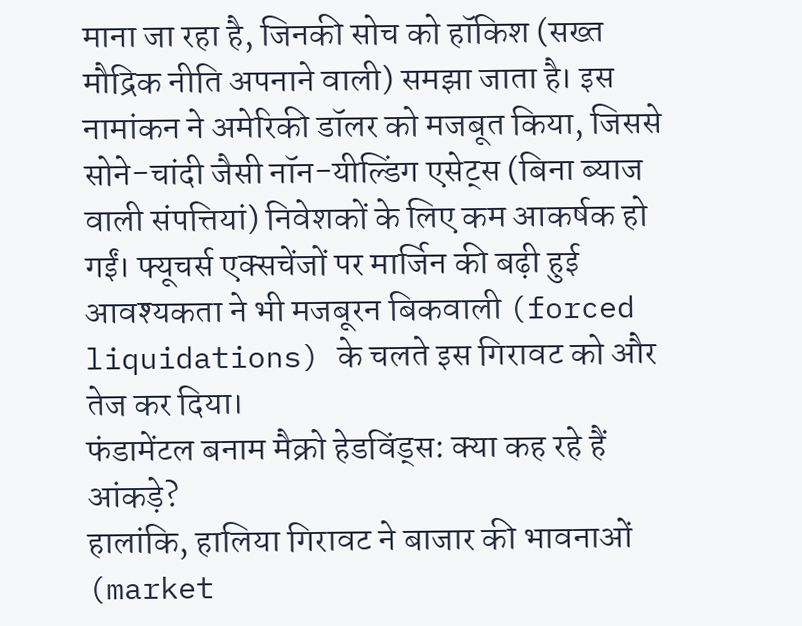माना जा रहा है, जिनकी सोच को हॉकिश (सख्त मौद्रिक नीति अपनाने वाली) समझा जाता है। इस नामांकन ने अमेरिकी डॉलर को मजबूत किया, जिससे सोने-चांदी जैसी नॉन-यील्डिंग एसेट्स (बिना ब्याज वाली संपत्तियां) निवेशकों के लिए कम आकर्षक हो गईं। फ्यूचर्स एक्सचेंजों पर मार्जिन की बढ़ी हुई आवश्यकता ने भी मजबूरन बिकवाली (forced liquidations) के चलते इस गिरावट को और तेज कर दिया।
फंडामेंटल बनाम मैक्रो हेडविंड्स: क्या कह रहे हैं आंकड़े?
हालांकि, हालिया गिरावट ने बाजार की भावनाओं (market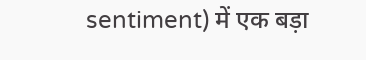sentiment) में एक बड़ा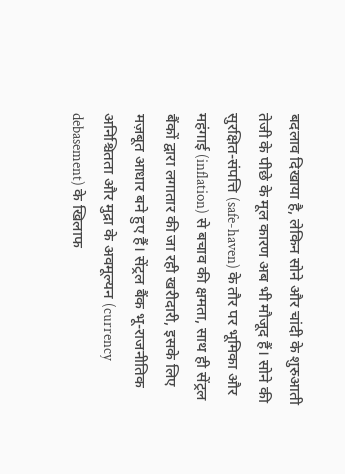बदलाव दिखाया है, लेकिन सोने और चांदी के शुरुआती तेजी के पीछे के मूल कारण अब भी मौजूद हैं। सोने की सुरक्षित-संपत्ति (safe-haven) के तौर पर भूमिका और महंगाई (inflation) से बचाव की क्षमता, साथ ही सेंट्रल बैंकों द्वारा लगातार की जा रही खरीदारी, इसके लिए मज़बूत आधार बने हुए हैं। सेंट्रल बैंक भू-राजनीतिक अनिश्चितता और मुद्रा के अवमूल्यन (currency debasement) के खिलाफ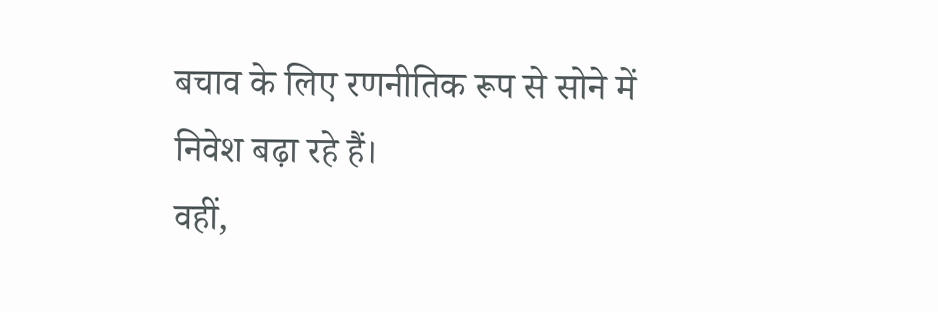बचाव के लिए रणनीतिक रूप से सोने में निवेश बढ़ा रहे हैं।
वहीं,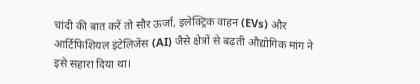चांदी की बात करें तो सौर ऊर्जा, इलेक्ट्रिक वाहन (EVs) और आर्टिफिशियल इंटेलिजेंस (AI) जैसे क्षेत्रों से बढ़ती औद्योगिक मांग ने इसे सहारा दिया था।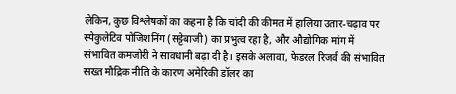लेकिन, कुछ विश्लेषकों का कहना है कि चांदी की कीमत में हालिया उतार-चढ़ाव पर स्पेकुलेटिव पोजिशनिंग (सट्टेबाजी) का प्रभुत्व रहा है, और औद्योगिक मांग में संभावित कमजोरी ने सावधानी बढ़ा दी है। इसके अलावा, फेडरल रिजर्व की संभावित सख्त मौद्रिक नीति के कारण अमेरिकी डॉलर का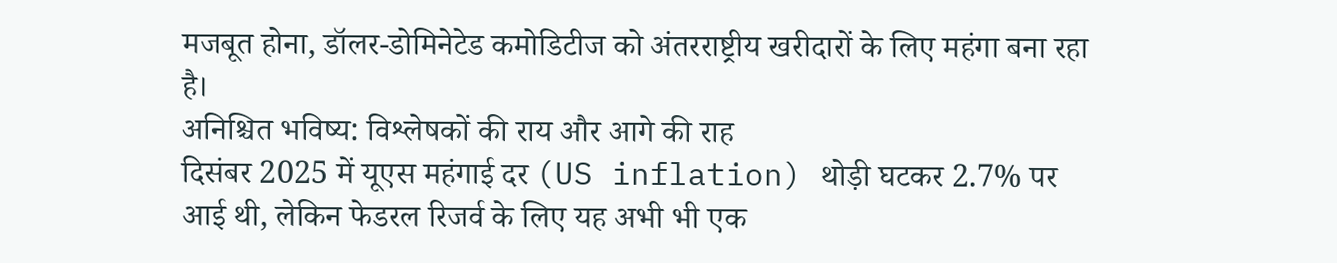मजबूत होना, डॉलर-डोमिनेटेड कमोडिटीज को अंतरराष्ट्रीय खरीदारों के लिए महंगा बना रहा है।
अनिश्चित भविष्य: विश्लेषकों की राय और आगे की राह
दिसंबर 2025 में यूएस महंगाई दर (US inflation) थोड़ी घटकर 2.7% पर आई थी, लेकिन फेडरल रिजर्व के लिए यह अभी भी एक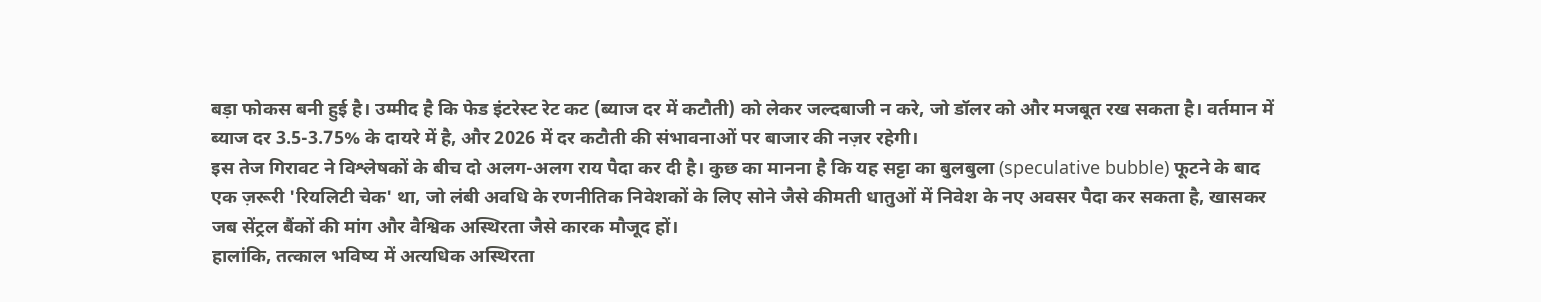बड़ा फोकस बनी हुई है। उम्मीद है कि फेड इंटरेस्ट रेट कट (ब्याज दर में कटौती) को लेकर जल्दबाजी न करे, जो डॉलर को और मजबूत रख सकता है। वर्तमान में ब्याज दर 3.5-3.75% के दायरे में है, और 2026 में दर कटौती की संभावनाओं पर बाजार की नज़र रहेगी।
इस तेज गिरावट ने विश्लेषकों के बीच दो अलग-अलग राय पैदा कर दी है। कुछ का मानना है कि यह सट्टा का बुलबुला (speculative bubble) फूटने के बाद एक ज़रूरी 'रियलिटी चेक' था, जो लंबी अवधि के रणनीतिक निवेशकों के लिए सोने जैसे कीमती धातुओं में निवेश के नए अवसर पैदा कर सकता है, खासकर जब सेंट्रल बैंकों की मांग और वैश्विक अस्थिरता जैसे कारक मौजूद हों।
हालांकि, तत्काल भविष्य में अत्यधिक अस्थिरता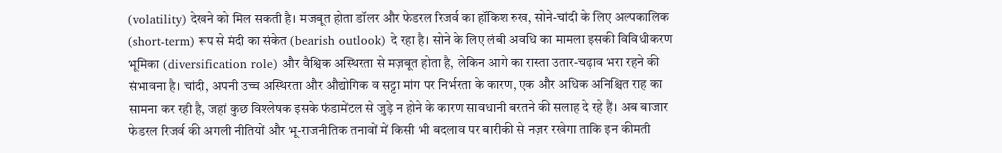(volatility) देखने को मिल सकती है। मजबूत होता डॉलर और फेडरल रिजर्व का हॉकिश रुख, सोने-चांदी के लिए अल्पकालिक (short-term) रूप से मंदी का संकेत (bearish outlook) दे रहा है। सोने के लिए लंबी अवधि का मामला इसकी विविधीकरण भूमिका (diversification role) और वैश्विक अस्थिरता से मज़बूत होता है, लेकिन आगे का रास्ता उतार-चढ़ाव भरा रहने की संभावना है। चांदी, अपनी उच्च अस्थिरता और औद्योगिक व सट्टा मांग पर निर्भरता के कारण, एक और अधिक अनिश्चित राह का सामना कर रही है, जहां कुछ विश्लेषक इसके फंडामेंटल से जुड़े न होने के कारण सावधानी बरतने की सलाह दे रहे हैं। अब बाजार फेडरल रिजर्व की अगली नीतियों और भू-राजनीतिक तनावों में किसी भी बदलाव पर बारीकी से नज़र रखेगा ताकि इन कीमती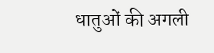धातुओं की अगली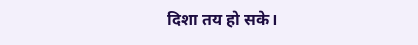दिशा तय हो सके।